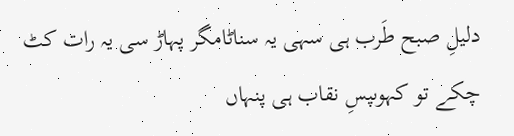دلیلِ صبح طَرب ہی سہی یہ سناٹامگر پہاڑ سی یہ رات کٹ چکے تو کہوںپسِ نقاب ہی پنہاں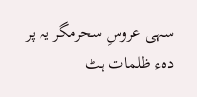سہی عروسِ سحرمگر یہ پر دہء ظلمات ہٹ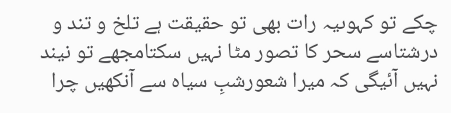چکے تو کہوںیہ رات بھی تو حقیقت ہے تلخ و تند و درشتاسے سحر کا تصور مٹا نہیں سکتامجھے تو نیند نہیں آئيگی کہ میرا شعورشبِ سیاہ سے آنکھیں چرا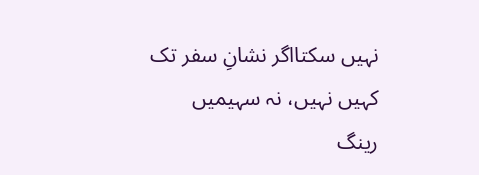نہیں سکتااگر نشانِ سفر تک کہیں نہیں، نہ سہیمیں رینگ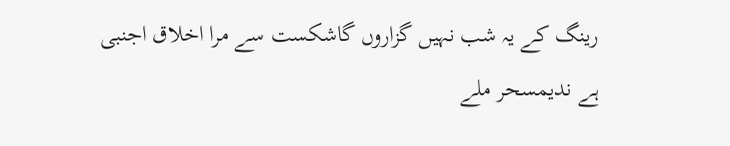رینگ کے یہ شب نہیں گزاروں گاشکست سے مرا اخلاق اجنبی ہے ندیمسحر ملے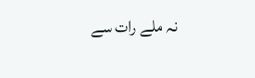نہ ملے رات سے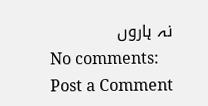نہ ہاروں
No comments:
Post a Comment